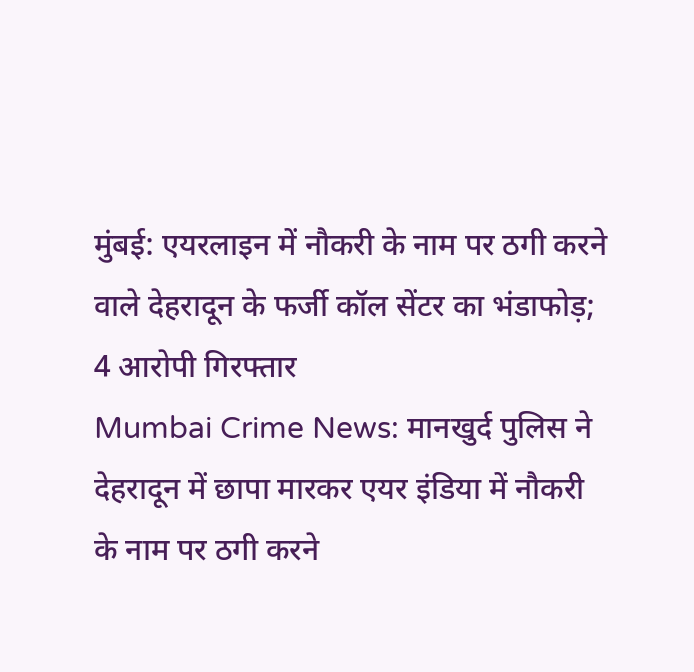मुंबई: एयरलाइन में नौकरी के नाम पर ठगी करने वाले देहरादून के फर्जी कॉल सेंटर का भंडाफोड़; 4 आरोपी गिरफ्तार
Mumbai Crime News: मानखुर्द पुलिस ने देहरादून में छापा मारकर एयर इंडिया में नौकरी के नाम पर ठगी करने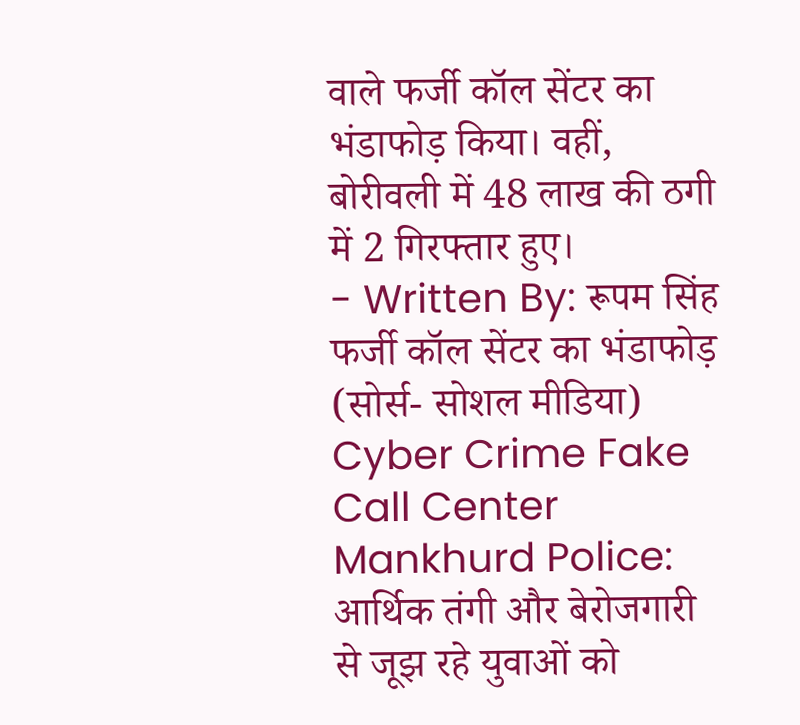वाले फर्जी कॉल सेंटर का भंडाफोड़ किया। वहीं, बोरीवली में 48 लाख की ठगी में 2 गिरफ्तार हुए।
- Written By: रूपम सिंह
फर्जी कॉल सेंटर का भंडाफोड़ (सोर्स- सोशल मीडिया)
Cyber Crime Fake Call Center Mankhurd Police: आर्थिक तंगी और बेरोजगारी से जूझ रहे युवाओं को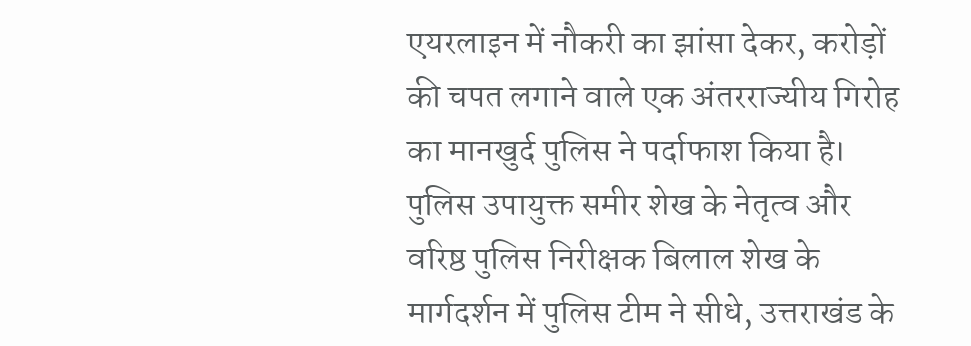एयरलाइन में नौकरी का झांसा देकर, करोड़ों की चपत लगाने वाले एक अंतरराज्यीय गिरोह का मानखुर्द पुलिस ने पर्दाफाश किया है। पुलिस उपायुक्त समीर शेख के नेतृत्व और वरिष्ठ पुलिस निरीक्षक बिलाल शेख के मार्गदर्शन में पुलिस टीम ने सीधे, उत्तराखंड के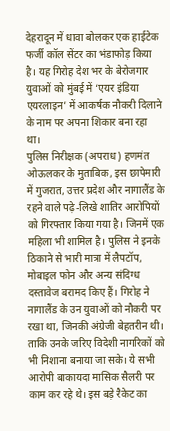देहरादून में धावा बोलकर एक हाईटेक फर्जी कॉल सेंटर का भंडाफोड़ किया है। यह गिरोह देश भर के बेरोजगार युवाओं को मुंबई में ‘एयर इंडिया एयरलाइन’ में आकर्षक नौकरी दिलाने के नाम पर अपना शिकार बना रहा था।
पुलिस निरीक्षक (अपराध) हणमंत ओऊलकर के मुताबिक, इस छापेमारी में गुजरात, उत्तर प्रदेश और नागालैंड के रहने वाले पढ़े-लिखे शातिर आरोपियों को गिरफ्तार किया गया है। जिनमें एक महिला भी शामिल है। पुलिस ने इनके ठिकाने से भारी मात्रा में लैपटॉप, मोबाइल फोन और अन्य संदिग्ध दस्तावेज बरामद किए हैं। गिरोह ने नागालैंड के उन युवाओं को नौकरी पर रखा था, जिनकी अंग्रेजी बेहतरीन थी।
ताकि उनके जरिए विदेशी नागरिकों को भी निशाना बनाया जा सके। ये सभी आरोपी बाकायदा मासिक सैलरी पर काम कर रहे थे। इस बड़े रैकेट का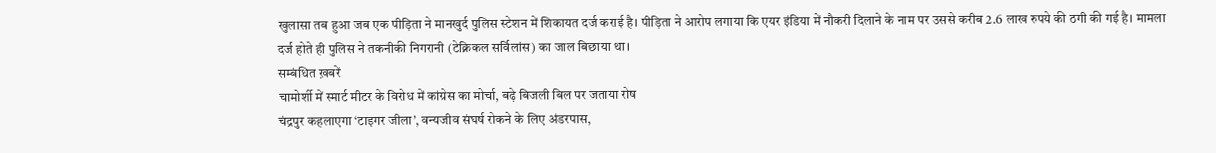खुलासा तब हुआ जब एक पीड़िता ने मानखुर्द पुलिस स्टेशन में शिकायत दर्ज कराई है। पीड़िता ने आरोप लगाया कि एयर इंडिया में नौकरी दिलाने के नाम पर उससे करीब 2.6 लाख रुपये की ठगी की गई है। मामला दर्ज होते ही पुलिस ने तकनीकी निगरानी (टेक्निकल सर्विलांस) का जाल बिछाया था।
सम्बंधित ख़बरें
चामोर्शी में स्मार्ट मीटर के विरोध में कांग्रेस का मोर्चा, बढ़े बिजली बिल पर जताया रोष
चंद्रपुर कहलाएगा ‘टाइगर जीला’, वन्यजीव संघर्ष रोकने के लिए अंडरपास,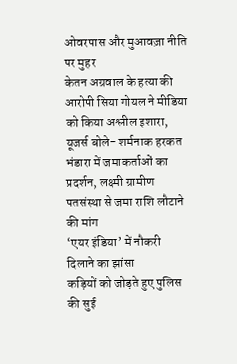ओवरपास और मुआवज़ा नीति पर मुहर
केतन अग्रवाल के हत्या की आरोपी सिया गोयल ने मीडिया को किया अश्लील इशारा, यूजर्स बोले- शर्मनाक हरकत
भंडारा में जमाकर्ताओं का प्रदर्शन, लक्ष्मी ग्रामीण पतसंस्था से जमा राशि लौटाने की मांग
‘एयर इंडिया’ में नौकरी दिलाने का झांसा
कड़ियों को जोड़ते हुए पुलिस की सुई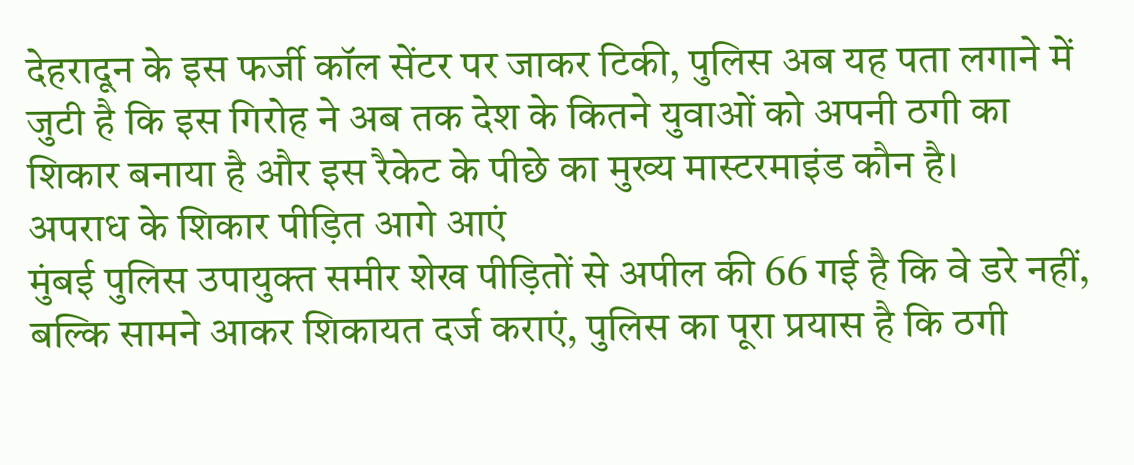देहरादून के इस फर्जी कॉल सेंटर पर जाकर टिकी, पुलिस अब यह पता लगाने में जुटी है कि इस गिरोह ने अब तक देश के कितने युवाओं को अपनी ठगी का शिकार बनाया है और इस रैकेट के पीछे का मुख्य मास्टरमाइंड कौन है।
अपराध के शिकार पीड़ित आगे आएं
मुंबई पुलिस उपायुक्त समीर शेख पीड़ितों से अपील की 66 गई है कि वे डरे नहीं, बल्कि सामने आकर शिकायत दर्ज कराएं, पुलिस का पूरा प्रयास है कि ठगी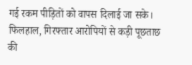गई रकम पीड़ितों को वापस दिलाई जा सके। फिलहाल, गिरफ्तार आरोपियों से कड़ी पूछताछ की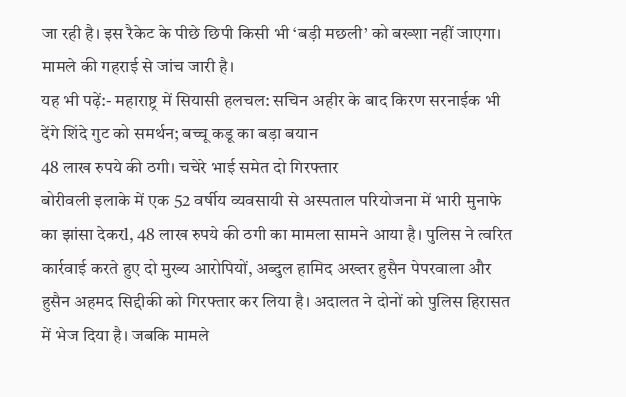जा रही है। इस रैकेट के पीछे छिपी किसी भी ‘बड़ी मछली’ को बख्शा नहीं जाएगा। मामले की गहराई से जांच जारी है।
यह भी पढ़ें:- महाराष्ट्र में सियासी हलचल: सचिन अहीर के बाद किरण सरनाईक भी देंगे शिंदे गुट को समर्थन; बच्चू कडू का बड़ा बयान
48 लाख रुपये की ठगी। चचेरे भाई समेत दो गिरफ्तार
बोरीवली इलाके में एक 52 वर्षीय व्यवसायी से अस्पताल परियोजना में भारी मुनाफे का झांसा देकरl, 48 लाख रुपये की ठगी का मामला सामने आया है। पुलिस ने त्वरित कार्रवाई करते हुए दो मुख्य आरोपियों, अब्दुल हामिद अख्तर हुसैन पेपरवाला और हुसैन अहमद सिद्दीकी को गिरफ्तार कर लिया है। अदालत ने दोनों को पुलिस हिरासत में भेज दिया है। जबकि मामले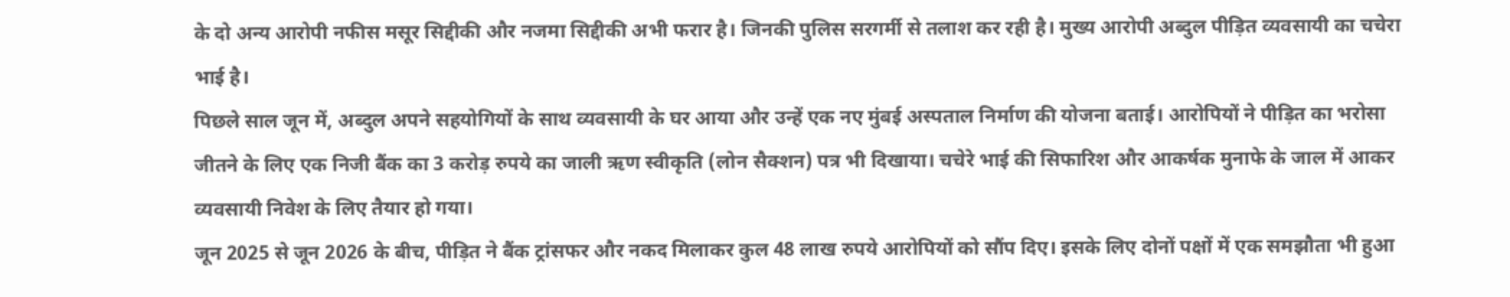के दो अन्य आरोपी नफीस मसूर सिद्दीकी और नजमा सिद्दीकी अभी फरार है। जिनकी पुलिस सरगर्मी से तलाश कर रही है। मुख्य आरोपी अब्दुल पीड़ित व्यवसायी का चचेरा भाई है।
पिछले साल जून में, अब्दुल अपने सहयोगियों के साथ व्यवसायी के घर आया और उन्हें एक नए मुंबई अस्पताल निर्माण की योजना बताई। आरोपियों ने पीड़ित का भरोसा जीतने के लिए एक निजी बैंक का 3 करोड़ रुपये का जाली ऋण स्वीकृति (लोन सैक्शन) पत्र भी दिखाया। चचेरे भाई की सिफारिश और आकर्षक मुनाफे के जाल में आकर व्यवसायी निवेश के लिए तैयार हो गया।
जून 2025 से जून 2026 के बीच, पीड़ित ने बैंक ट्रांसफर और नकद मिलाकर कुल 48 लाख रुपये आरोपियों को सौंप दिए। इसके लिए दोनों पक्षों में एक समझौता भी हुआ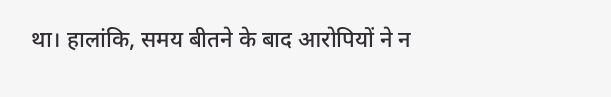था। हालांकि, समय बीतने के बाद आरोपियों ने न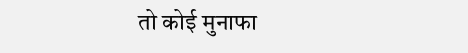तो कोई मुनाफा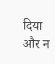दिया और न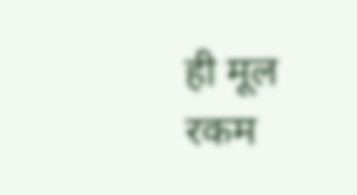ही मूल रकम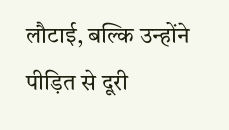लौटाई, बल्कि उन्होंने पीड़ित से दूरी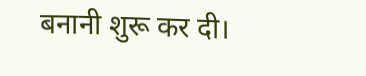बनानी शुरू कर दी।